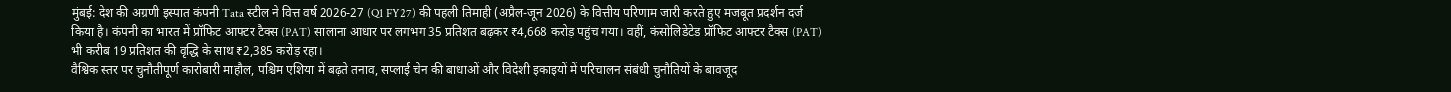मुंबई: देश की अग्रणी इस्पात कंपनी Tata स्टील ने वित्त वर्ष 2026-27 (Q1 FY27) की पहली तिमाही (अप्रैल-जून 2026) के वित्तीय परिणाम जारी करते हुए मजबूत प्रदर्शन दर्ज किया है। कंपनी का भारत में प्रॉफिट आफ्टर टैक्स (PAT) सालाना आधार पर लगभग 35 प्रतिशत बढ़कर ₹4,668 करोड़ पहुंच गया। वहीं, कंसोलिडेटेड प्रॉफिट आफ्टर टैक्स (PAT) भी करीब 19 प्रतिशत की वृद्धि के साथ ₹2,385 करोड़ रहा।
वैश्विक स्तर पर चुनौतीपूर्ण कारोबारी माहौल, पश्चिम एशिया में बढ़ते तनाव, सप्लाई चेन की बाधाओं और विदेशी इकाइयों में परिचालन संबंधी चुनौतियों के बावजूद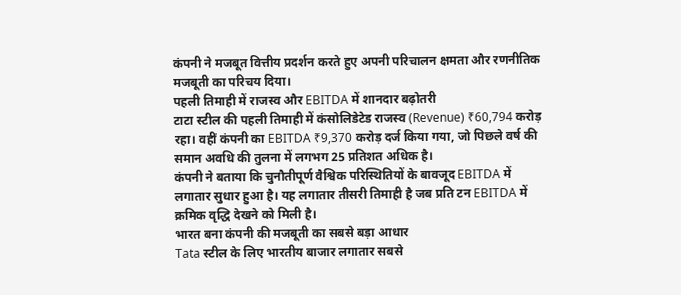कंपनी ने मजबूत वित्तीय प्रदर्शन करते हुए अपनी परिचालन क्षमता और रणनीतिक मजबूती का परिचय दिया।
पहली तिमाही में राजस्व और EBITDA में शानदार बढ़ोतरी
टाटा स्टील की पहली तिमाही में कंसोलिडेटेड राजस्व (Revenue) ₹60,794 करोड़ रहा। वहीं कंपनी का EBITDA ₹9,370 करोड़ दर्ज किया गया, जो पिछले वर्ष की समान अवधि की तुलना में लगभग 25 प्रतिशत अधिक है।
कंपनी ने बताया कि चुनौतीपूर्ण वैश्विक परिस्थितियों के बावजूद EBITDA में लगातार सुधार हुआ है। यह लगातार तीसरी तिमाही है जब प्रति टन EBITDA में क्रमिक वृद्धि देखने को मिली है।
भारत बना कंपनी की मजबूती का सबसे बड़ा आधार
Tata स्टील के लिए भारतीय बाजार लगातार सबसे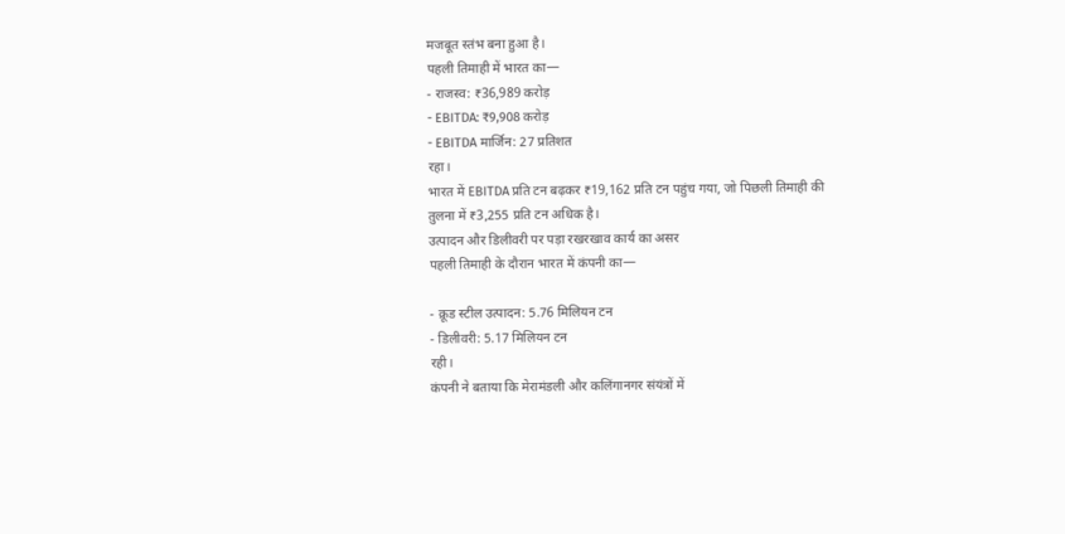मजबूत स्तंभ बना हुआ है।
पहली तिमाही में भारत का—
- राजस्व: ₹36,989 करोड़
- EBITDA: ₹9,908 करोड़
- EBITDA मार्जिन: 27 प्रतिशत
रहा।
भारत में EBITDA प्रति टन बढ़कर ₹19,162 प्रति टन पहुंच गया, जो पिछली तिमाही की तुलना में ₹3,255 प्रति टन अधिक है।
उत्पादन और डिलीवरी पर पड़ा रखरखाव कार्य का असर
पहली तिमाही के दौरान भारत में कंपनी का—

- क्रूड स्टील उत्पादन: 5.76 मिलियन टन
- डिलीवरी: 5.17 मिलियन टन
रही।
कंपनी ने बताया कि मेरामंडली और कलिंगानगर संयंत्रों में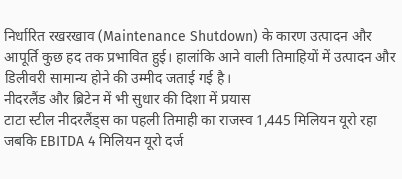निर्धारित रखरखाव (Maintenance Shutdown) के कारण उत्पादन और आपूर्ति कुछ हद तक प्रभावित हुई। हालांकि आने वाली तिमाहियों में उत्पादन और डिलीवरी सामान्य होने की उम्मीद जताई गई है।
नीदरलैंड और ब्रिटेन में भी सुधार की दिशा में प्रयास
टाटा स्टील नीदरलैंड्स का पहली तिमाही का राजस्व 1,445 मिलियन यूरो रहा जबकि EBITDA 4 मिलियन यूरो दर्ज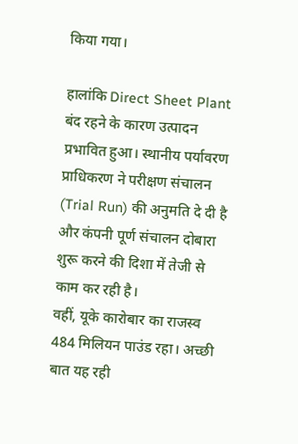किया गया।

हालांकि Direct Sheet Plant बंद रहने के कारण उत्पादन प्रभावित हुआ। स्थानीय पर्यावरण प्राधिकरण ने परीक्षण संचालन (Trial Run) की अनुमति दे दी है और कंपनी पूर्ण संचालन दोबारा शुरू करने की दिशा में तेजी से काम कर रही है।
वहीं, यूके कारोबार का राजस्व 484 मिलियन पाउंड रहा। अच्छी बात यह रही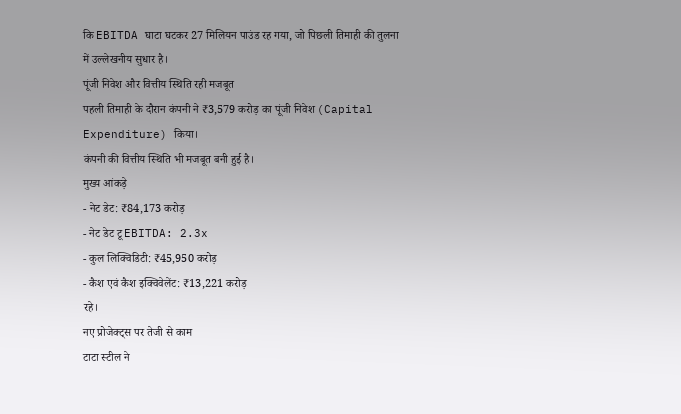कि EBITDA घाटा घटकर 27 मिलियन पाउंड रह गया, जो पिछली तिमाही की तुलना में उल्लेखनीय सुधार है।
पूंजी निवेश और वित्तीय स्थिति रही मजबूत
पहली तिमाही के दौरान कंपनी ने ₹3,579 करोड़ का पूंजी निवेश (Capital Expenditure) किया।
कंपनी की वित्तीय स्थिति भी मजबूत बनी हुई है।
मुख्य आंकड़े
- नेट डेट: ₹84,173 करोड़
- नेट डेट टू EBITDA: 2.3x
- कुल लिक्विडिटी: ₹45,950 करोड़
- कैश एवं कैश इक्विवेलेंट: ₹13,221 करोड़
रहे।
नए प्रोजेक्ट्स पर तेजी से काम
टाटा स्टील ने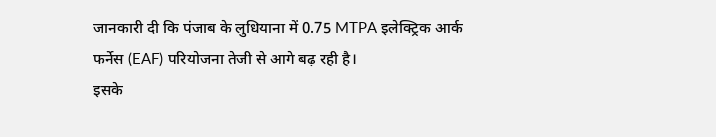जानकारी दी कि पंजाब के लुधियाना में 0.75 MTPA इलेक्ट्रिक आर्क फर्नेस (EAF) परियोजना तेजी से आगे बढ़ रही है।
इसके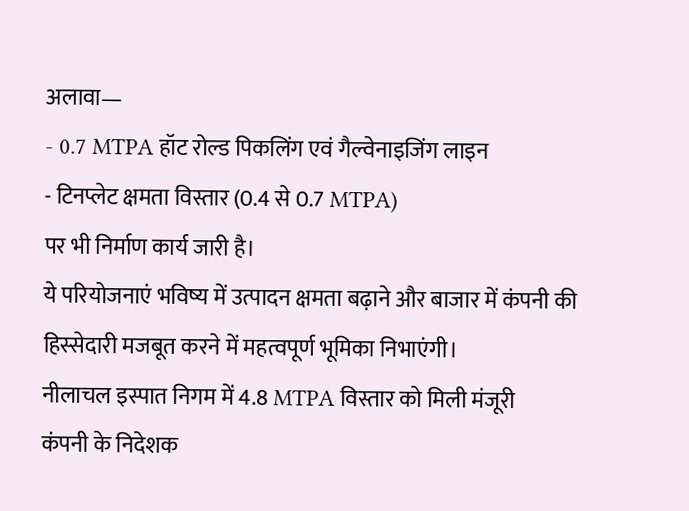अलावा—
- 0.7 MTPA हॉट रोल्ड पिकलिंग एवं गैल्वेनाइजिंग लाइन
- टिनप्लेट क्षमता विस्तार (0.4 से 0.7 MTPA)
पर भी निर्माण कार्य जारी है।
ये परियोजनाएं भविष्य में उत्पादन क्षमता बढ़ाने और बाजार में कंपनी की हिस्सेदारी मजबूत करने में महत्वपूर्ण भूमिका निभाएंगी।
नीलाचल इस्पात निगम में 4.8 MTPA विस्तार को मिली मंजूरी
कंपनी के निदेशक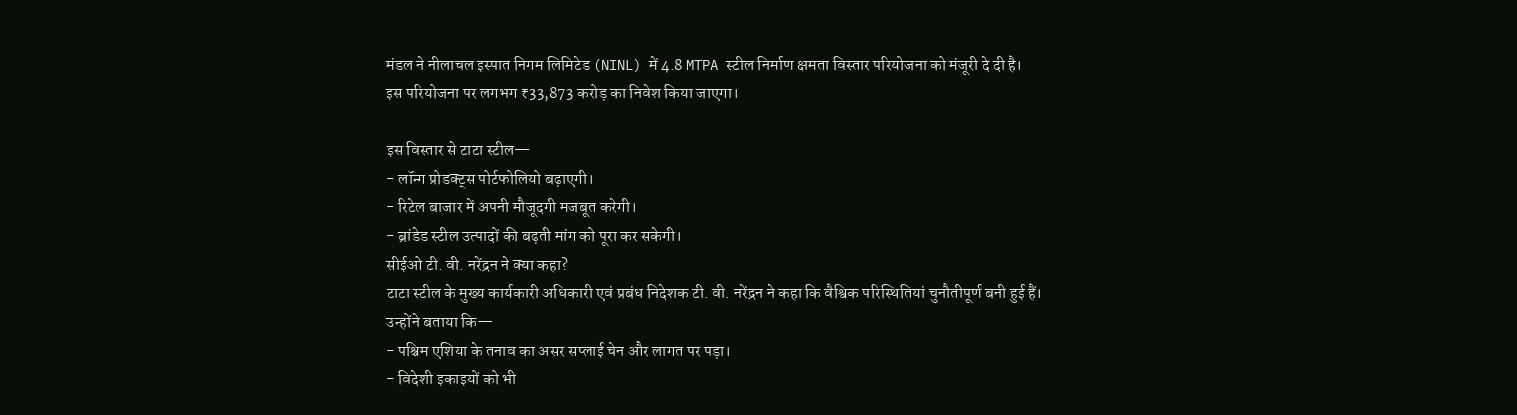मंडल ने नीलाचल इस्पात निगम लिमिटेड (NINL) में 4.8 MTPA स्टील निर्माण क्षमता विस्तार परियोजना को मंजूरी दे दी है।
इस परियोजना पर लगभग ₹33,873 करोड़ का निवेश किया जाएगा।

इस विस्तार से टाटा स्टील—
- लॉन्ग प्रोडक्ट्स पोर्टफोलियो बढ़ाएगी।
- रिटेल बाजार में अपनी मौजूदगी मजबूत करेगी।
- ब्रांडेड स्टील उत्पादों की बढ़ती मांग को पूरा कर सकेगी।
सीईओ टी. वी. नरेंद्रन ने क्या कहा?
टाटा स्टील के मुख्य कार्यकारी अधिकारी एवं प्रबंध निदेशक टी. वी. नरेंद्रन ने कहा कि वैश्विक परिस्थितियां चुनौतीपूर्ण बनी हुई हैं।
उन्होंने बताया कि—
- पश्चिम एशिया के तनाव का असर सप्लाई चेन और लागत पर पड़ा।
- विदेशी इकाइयों को भी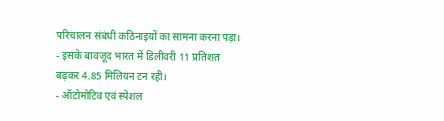परिचालन संबंधी कठिनाइयों का सामना करना पड़ा।
- इसके बावजूद भारत में डिलीवरी 11 प्रतिशत बढ़कर 4.85 मिलियन टन रही।
- ऑटोमोटिव एवं स्पेशल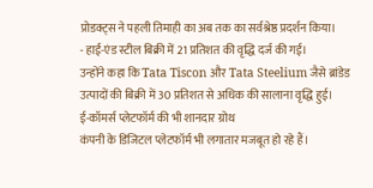प्रोडक्ट्स ने पहली तिमाही का अब तक का सर्वश्रेष्ठ प्रदर्शन किया।
- हाई-एंड स्टील बिक्री में 21 प्रतिशत की वृद्धि दर्ज की गई।
उन्होंने कहा कि Tata Tiscon और Tata Steelium जैसे ब्रांडेड उत्पादों की बिक्री में 30 प्रतिशत से अधिक की सालाना वृद्धि हुई।
ई-कॉमर्स प्लेटफॉर्म की भी शानदार ग्रोथ
कंपनी के डिजिटल प्लेटफॉर्म भी लगातार मजबूत हो रहे हैं।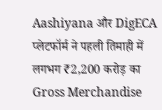Aashiyana और DigECA प्लेटफॉर्म ने पहली तिमाही में लगभग ₹2,200 करोड़ का Gross Merchandise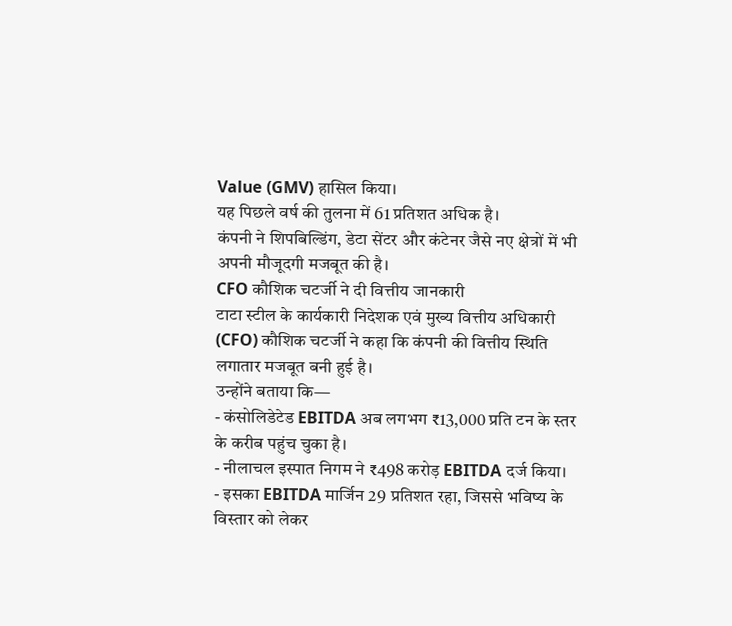Value (GMV) हासिल किया।
यह पिछले वर्ष की तुलना में 61 प्रतिशत अधिक है।
कंपनी ने शिपबिल्डिंग, डेटा सेंटर और कंटेनर जैसे नए क्षेत्रों में भी अपनी मौजूदगी मजबूत की है।
CFO कौशिक चटर्जी ने दी वित्तीय जानकारी
टाटा स्टील के कार्यकारी निदेशक एवं मुख्य वित्तीय अधिकारी (CFO) कौशिक चटर्जी ने कहा कि कंपनी की वित्तीय स्थिति लगातार मजबूत बनी हुई है।
उन्होंने बताया कि—
- कंसोलिडेटेड EBITDA अब लगभग ₹13,000 प्रति टन के स्तर के करीब पहुंच चुका है।
- नीलाचल इस्पात निगम ने ₹498 करोड़ EBITDA दर्ज किया।
- इसका EBITDA मार्जिन 29 प्रतिशत रहा, जिससे भविष्य के विस्तार को लेकर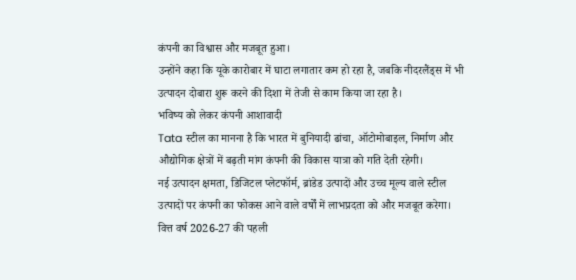कंपनी का विश्वास और मजबूत हुआ।
उन्होंने कहा कि यूके कारोबार में घाटा लगातार कम हो रहा है, जबकि नीदरलैंड्स में भी उत्पादन दोबारा शुरू करने की दिशा में तेजी से काम किया जा रहा है।
भविष्य को लेकर कंपनी आशावादी
Tata स्टील का मानना है कि भारत में बुनियादी ढांचा, ऑटोमोबाइल, निर्माण और औद्योगिक क्षेत्रों में बढ़ती मांग कंपनी की विकास यात्रा को गति देती रहेगी।
नई उत्पादन क्षमता, डिजिटल प्लेटफॉर्म, ब्रांडेड उत्पादों और उच्च मूल्य वाले स्टील उत्पादों पर कंपनी का फोकस आने वाले वर्षों में लाभप्रदता को और मजबूत करेगा।
वित्त वर्ष 2026-27 की पहली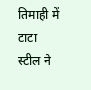तिमाही में टाटा स्टील ने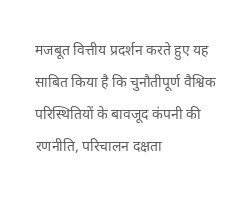मजबूत वित्तीय प्रदर्शन करते हुए यह साबित किया है कि चुनौतीपूर्ण वैश्विक परिस्थितियों के बावजूद कंपनी की रणनीति, परिचालन दक्षता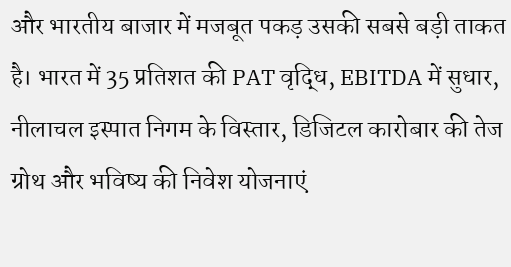और भारतीय बाजार में मजबूत पकड़ उसकी सबसे बड़ी ताकत है। भारत में 35 प्रतिशत की PAT वृद्धि, EBITDA में सुधार, नीलाचल इस्पात निगम के विस्तार, डिजिटल कारोबार की तेज ग्रोथ और भविष्य की निवेश योजनाएं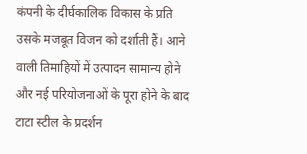कंपनी के दीर्घकालिक विकास के प्रति उसके मजबूत विजन को दर्शाती हैं। आने वाली तिमाहियों में उत्पादन सामान्य होने और नई परियोजनाओं के पूरा होने के बाद टाटा स्टील के प्रदर्शन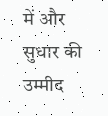में और सुधार की उम्मीद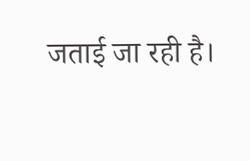जताई जा रही है।